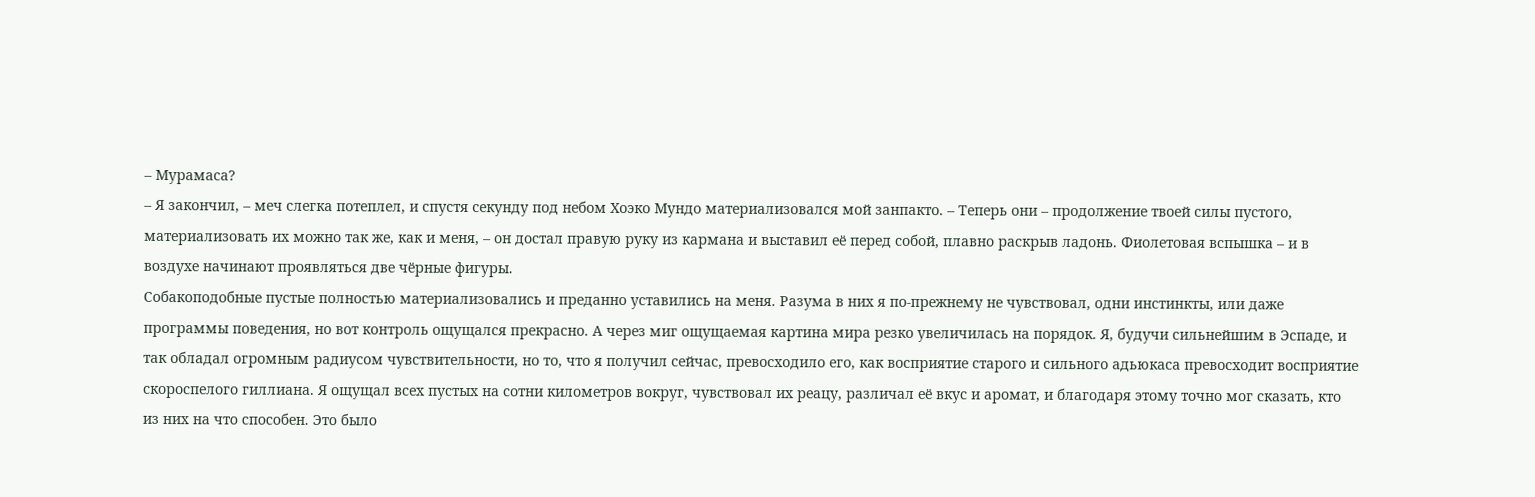– Мурамаса?
– Я закончил, – меч слегка потеплел, и спустя секунду под небом Хоэко Мундо материализовался мой занпакто. – Теперь они – продолжение твоей силы пустого, материализовать их можно так же, как и меня, – он достал правую руку из кармана и выставил её перед собой, плавно раскрыв ладонь. Фиолетовая вспышка – и в воздухе начинают проявляться две чёрные фигуры.
Собакоподобные пустые полностью материализовались и преданно уставились на меня. Разума в них я по-прежнему не чувствовал, одни инстинкты, или даже программы поведения, но вот контроль ощущался прекрасно. А через миг ощущаемая картина мира резко увеличилась на порядок. Я, будучи сильнейшим в Эспаде, и так обладал огромным радиусом чувствительности, но то, что я получил сейчас, превосходило его, как восприятие старого и сильного адьюкаса превосходит восприятие скороспелого гиллиана. Я ощущал всех пустых на сотни километров вокруг, чувствовал их реацу, различал её вкус и аромат, и благодаря этому точно мог сказать, кто из них на что способен. Это было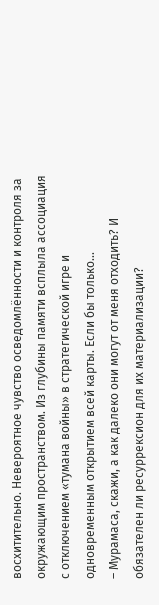восхитительно. Невероятное чувство осведомлённости и контроля за окружающим пространством. Из глубины памяти всплыла ассоциация с отключением «тумана войны» в стратегической игре и одновременным открытием всей карты. Если бы только...
– Мурамаса, скажи, а как далеко они могут от меня отходить? И обязателен ли ресуррексион для их материализации?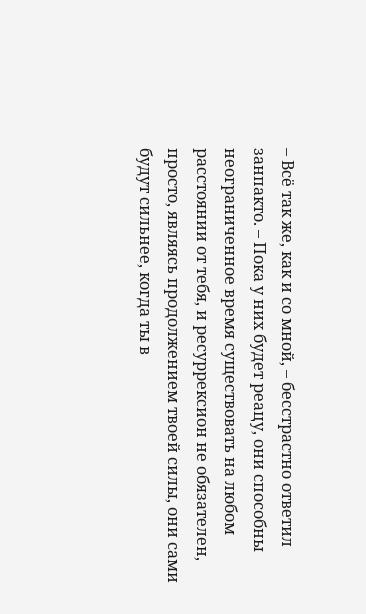– Всё так же, как и со мной, – бесстрастно ответил занпакто. – Пока у них будет реацу, они способны неограниченное время существовать на любом расстоянии от тебя, и ресуррексион не обязателен, просто, являясь продолжением твоей силы, они сами будут сильнее, когда ты в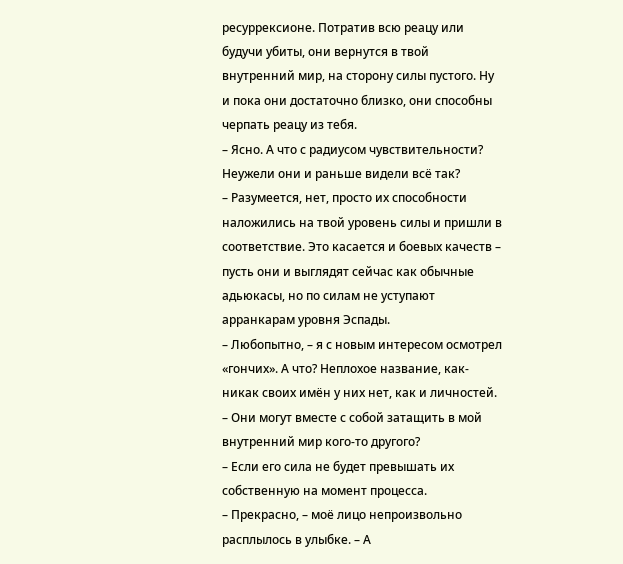ресуррексионе. Потратив всю реацу или будучи убиты, они вернутся в твой внутренний мир, на сторону силы пустого. Ну и пока они достаточно близко, они способны черпать реацу из тебя.
– Ясно. А что с радиусом чувствительности? Неужели они и раньше видели всё так?
– Разумеется, нет, просто их способности наложились на твой уровень силы и пришли в соответствие. Это касается и боевых качеств – пусть они и выглядят сейчас как обычные адьюкасы, но по силам не уступают арранкарам уровня Эспады.
– Любопытно, – я с новым интересом осмотрел «гончих». А что? Неплохое название, как-никак своих имён у них нет, как и личностей. – Они могут вместе с собой затащить в мой внутренний мир кого-то другого?
– Если его сила не будет превышать их собственную на момент процесса.
– Прекрасно, – моё лицо непроизвольно расплылось в улыбке. – А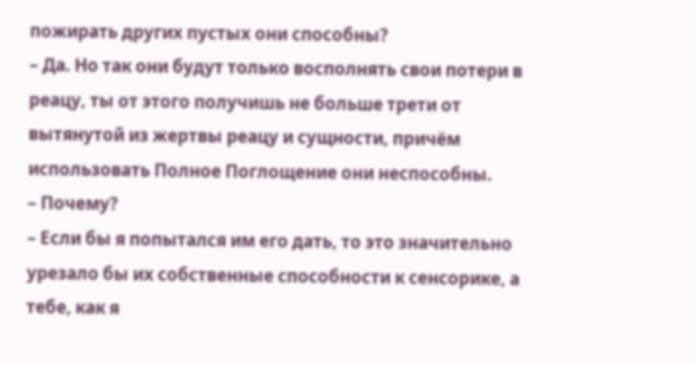пожирать других пустых они способны?
– Да. Но так они будут только восполнять свои потери в реацу, ты от этого получишь не больше трети от вытянутой из жертвы реацу и сущности, причём использовать Полное Поглощение они неспособны.
– Почему?
– Если бы я попытался им его дать, то это значительно урезало бы их собственные способности к сенсорике, а тебе, как я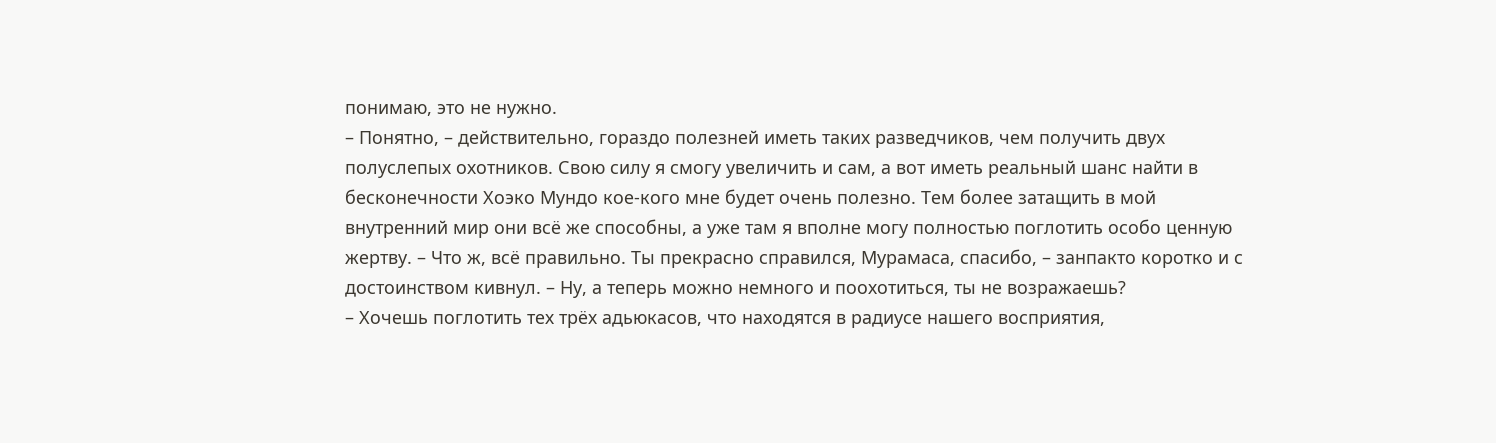понимаю, это не нужно.
– Понятно, – действительно, гораздо полезней иметь таких разведчиков, чем получить двух полуслепых охотников. Свою силу я смогу увеличить и сам, а вот иметь реальный шанс найти в бесконечности Хоэко Мундо кое-кого мне будет очень полезно. Тем более затащить в мой внутренний мир они всё же способны, а уже там я вполне могу полностью поглотить особо ценную жертву. – Что ж, всё правильно. Ты прекрасно справился, Мурамаса, спасибо, – занпакто коротко и с достоинством кивнул. – Ну, а теперь можно немного и поохотиться, ты не возражаешь?
– Хочешь поглотить тех трёх адьюкасов, что находятся в радиусе нашего восприятия,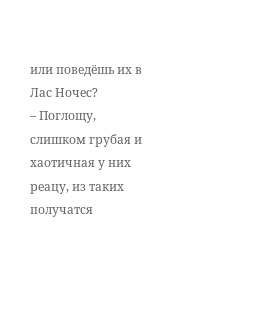или поведёшь их в Лас Ночес?
– Поглощу, слишком грубая и хаотичная у них реацу, из таких получатся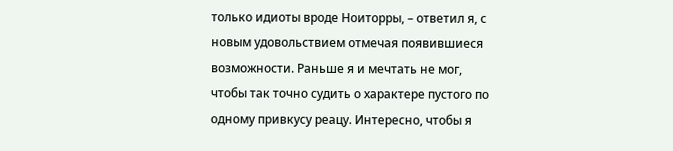только идиоты вроде Ноиторры, – ответил я, с новым удовольствием отмечая появившиеся возможности. Раньше я и мечтать не мог, чтобы так точно судить о характере пустого по одному привкусу реацу. Интересно, чтобы я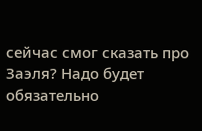сейчас смог сказать про Заэля? Надо будет обязательно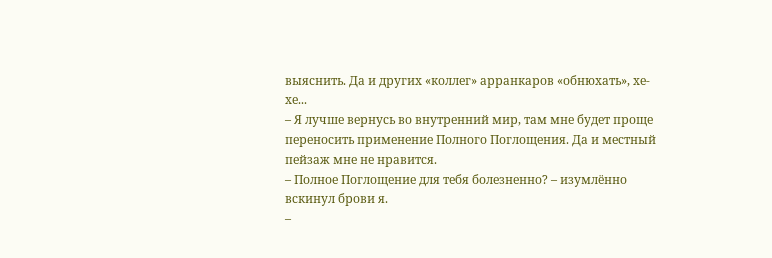выяснить. Да и других «коллег» арранкаров «обнюхать», хе-хе...
– Я лучше вернусь во внутренний мир, там мне будет проще переносить применение Полного Поглощения. Да и местный пейзаж мне не нравится.
– Полное Поглощение для тебя болезненно? – изумлённо вскинул брови я.
–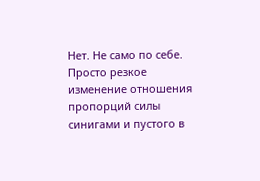Нет. Не само по себе. Просто резкое изменение отношения пропорций силы синигами и пустого в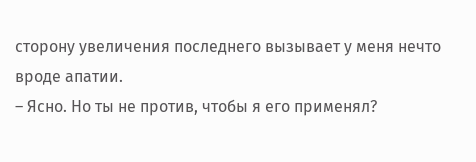сторону увеличения последнего вызывает у меня нечто вроде апатии.
– Ясно. Но ты не против, чтобы я его применял?